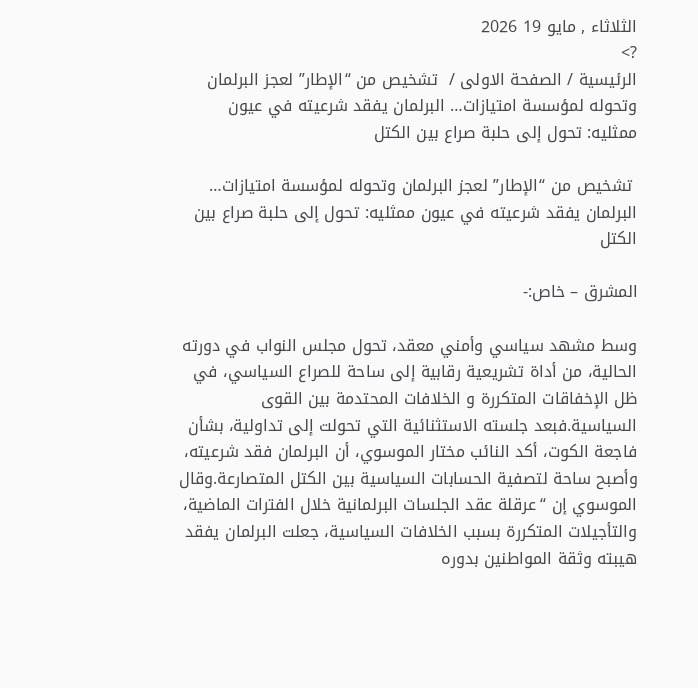الثلاثاء , مايو 19 2026
?>
الرئيسية / الصفحة الاولى /  تشخيص من “الإطار” لعجز البرلمان وتحوله لمؤسسة امتيازات… البرلمان يفقد شرعيته في عيون ممثليه: تحول إلى حلبة صراع بين الكتل

 تشخيص من “الإطار” لعجز البرلمان وتحوله لمؤسسة امتيازات… البرلمان يفقد شرعيته في عيون ممثليه: تحول إلى حلبة صراع بين الكتل

المشرق – خاص:-

وسط مشهد سياسي وأمني معقد، تحول مجلس النواب في دورته الحالية، من أداة تشريعية رقابية إلى ساحة للصراع السياسي، في ظل الإخفاقات المتكررة و الخلافات المحتدمة بين القوى السياسية.فبعد جلسته الاستثنائية التي تحولت إلى تداولية، بشأن فاجعة الكوت، أكد النائب مختار الموسوي، أن البرلمان فقد شرعيته، وأصبح ساحة لتصفية الحسابات السياسية بين الكتل المتصارعة.وقال الموسوي إن “عرقلة عقد الجلسات البرلمانية خلال الفترات الماضية، والتأجيلات المتكررة بسبب الخلافات السياسية، جعلت البرلمان يفقد هيبته وثقة المواطنين بدوره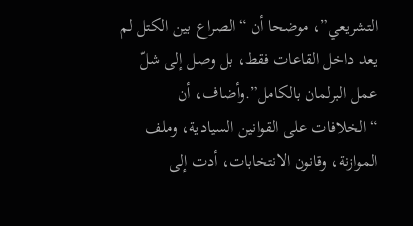التشريعي”، موضحا أن “الصراع بين الكتل لم يعد داخل القاعات فقط، بل وصل إلى شلّ عمل البرلمان بالكامل”.وأضاف، أن “الخلافات على القوانين السيادية، وملف الموازنة، وقانون الانتخابات، أدت إلى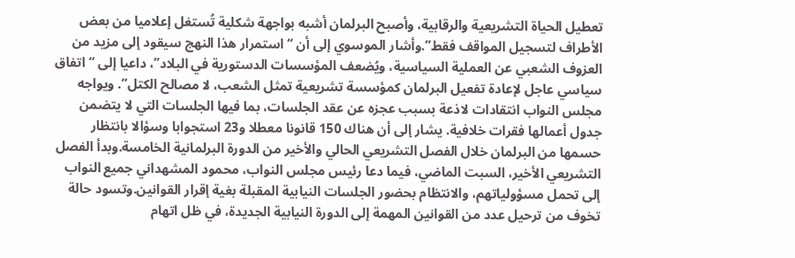تعطيل الحياة التشريعية والرقابية، وأصبح البرلمان أشبه بواجهة شكلية تُستغل إعلاميا من بعض الأطراف لتسجيل المواقف فقط”.وأشار الموسوي إلى أن “استمرار هذا النهج سيقود إلى مزيد من العزوف الشعبي عن العملية السياسية، ويُضعف المؤسسات الدستورية في البلاد”، داعيا إلى “اتفاق سياسي عاجل لإعادة تفعيل البرلمان كمؤسسة تشريعية تمثل الشعب، لا مصالح الكتل”. ويواجه مجلس النواب انتقادات لاذعة بسبب عجزه عن عقد الجلسات، بما فيها الجلسات التي لا يتضمن جدول أعمالها فقرات خلافية. يشار إلى أن هناك 150 قانونا معطلا و23 استجوابا وسؤالا بانتظار حسمها من البرلمان خلال الفصل التشريعي الحالي والأخير من الدورة البرلمانية الخامسة.وبدأ الفصل التشريعي الأخير، السبت الماضي، فيما دعا رئيس مجلس النواب، محمود المشهداني جميع النواب إلى تحمل مسؤولياتهم، والانتظام بحضور الجلسات النيابية المقبلة بغية إقرار القوانين.وتسود حالة تخوف من ترحيل عدد من القوانين المهمة إلى الدورة النيابية الجديدة، في ظل اتهام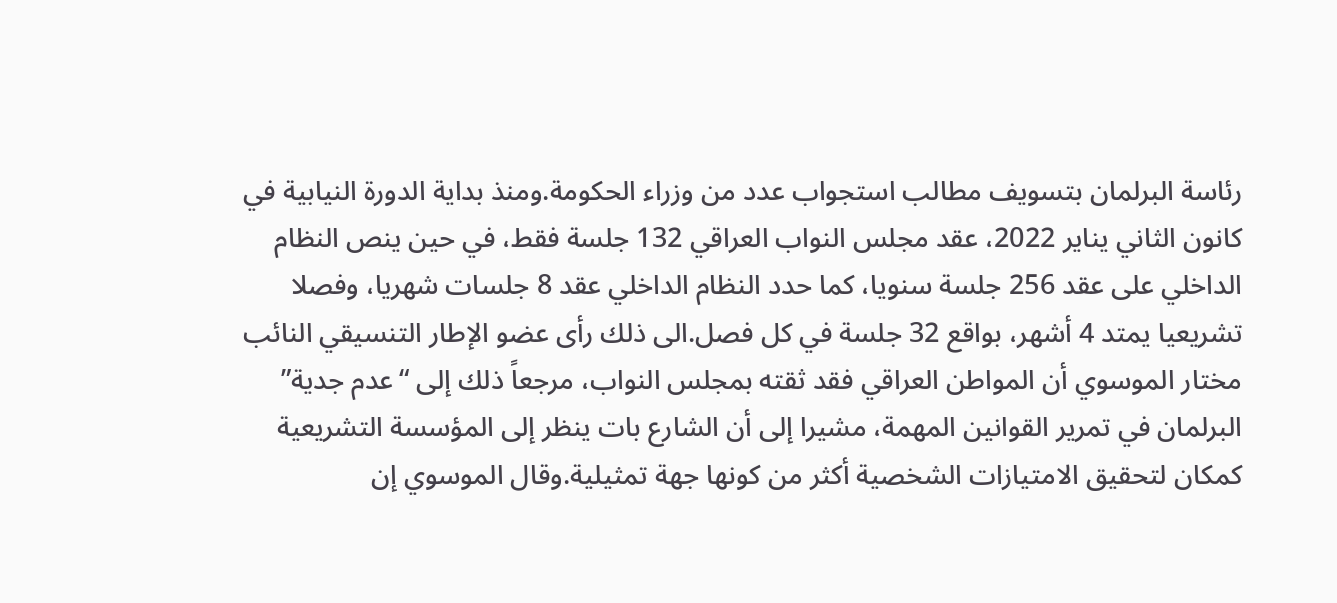رئاسة البرلمان بتسويف مطالب استجواب عدد من وزراء الحكومة.ومنذ بداية الدورة النيابية في كانون الثاني يناير 2022، عقد مجلس النواب العراقي 132 جلسة فقط، في حين ينص النظام الداخلي على عقد 256 جلسة سنويا، كما حدد النظام الداخلي عقد 8 جلسات شهريا، وفصلا تشريعيا يمتد 4 أشهر، بواقع 32 جلسة في كل فصل.الى ذلك رأى عضو الإطار التنسيقي النائب مختار الموسوي أن المواطن العراقي فقد ثقته بمجلس النواب، مرجعاً ذلك إلى “عدم جدية” البرلمان في تمرير القوانين المهمة، مشيرا إلى أن الشارع بات ينظر إلى المؤسسة التشريعية كمكان لتحقيق الامتيازات الشخصية أكثر من كونها جهة تمثيلية.وقال الموسوي إن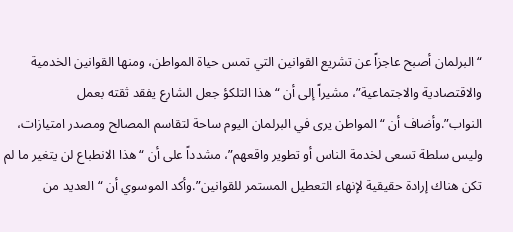“البرلمان أصبح عاجزاً عن تشريع القوانين التي تمس حياة المواطن، ومنها القوانين الخدمية والاقتصادية والاجتماعية”، مشيراً إلى أن “هذا التلكؤ جعل الشارع يفقد ثقته بعمل النواب”.وأضاف أن “المواطن يرى في البرلمان اليوم ساحة لتقاسم المصالح ومصدر امتيازات، وليس سلطة تسعى لخدمة الناس أو تطوير واقعهم”، مشدداً على أن “هذا الانطباع لن يتغير ما لم تكن هناك إرادة حقيقية لإنهاء التعطيل المستمر للقوانين”.وأكد الموسوي أن “العديد من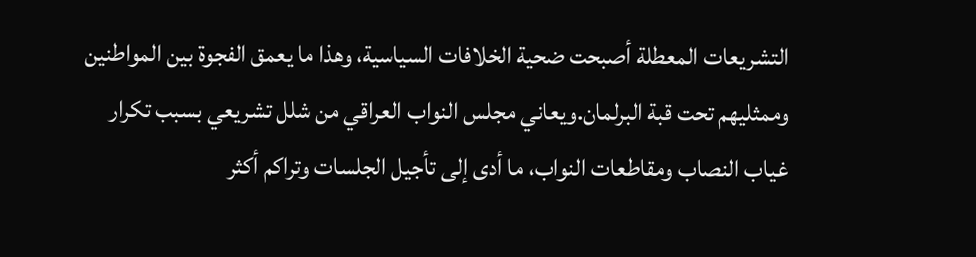التشريعات المعطلة أصبحت ضحية الخلافات السياسية، وهذا ما يعمق الفجوة بين المواطنين وممثليهم تحت قبة البرلمان.ويعاني مجلس النواب العراقي من شلل تشريعي بسبب تكرار غياب النصاب ومقاطعات النواب، ما أدى إلى تأجيل الجلسات وتراكم أكثر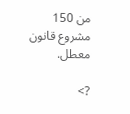من 150 مشروع قانون معطل.

?>